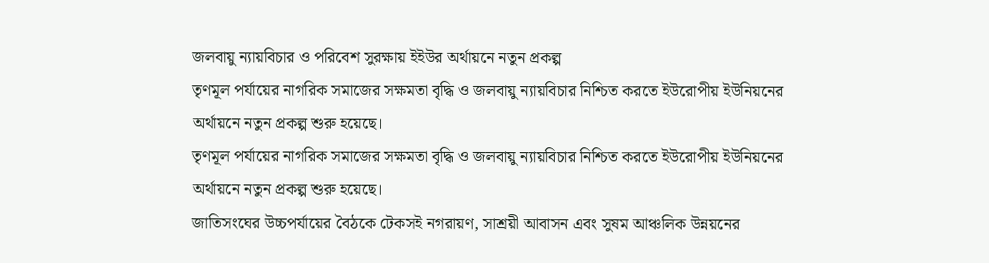জলবায়ু ন্যায়বিচার ও পরিবেশ সুরক্ষায় ইইউর অর্থায়নে নতুন প্রকল্প
তৃণমূল পর্যায়ের নাগরিক সমাজের সক্ষমতা বৃদ্ধি ও জলবায়ু ন্যায়বিচার নিশ্চিত করতে ইউরোপীয় ইউনিয়নের অর্থায়নে নতুন প্রকল্প শুরু হয়েছে।
তৃণমূল পর্যায়ের নাগরিক সমাজের সক্ষমতা বৃদ্ধি ও জলবায়ু ন্যায়বিচার নিশ্চিত করতে ইউরোপীয় ইউনিয়নের অর্থায়নে নতুন প্রকল্প শুরু হয়েছে।
জাতিসংঘের উচ্চপর্যায়ের বৈঠকে টেকসই নগরায়ণ, সাশ্রয়ী আবাসন এবং সুষম আঞ্চলিক উন্নয়নের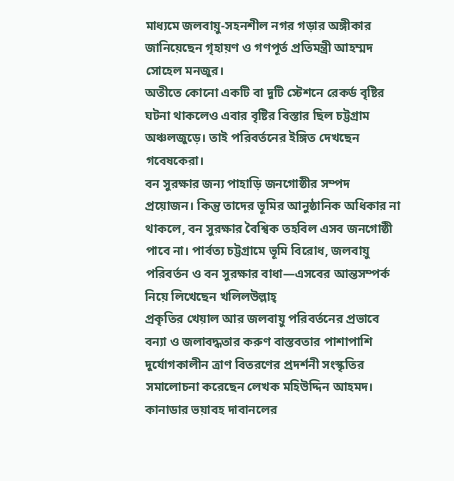মাধ্যমে জলবায়ু-সহনশীল নগর গড়ার অঙ্গীকার জানিয়েছেন গৃহায়ণ ও গণপূর্ত প্রতিমন্ত্রী আহম্মদ সোহেল মনজুর।
অতীতে কোনো একটি বা দুটি স্টেশনে রেকর্ড বৃষ্টির ঘটনা থাকলেও এবার বৃষ্টির বিস্তার ছিল চট্টগ্রাম অঞ্চলজুড়ে। তাই পরিবর্তনের ইঙ্গিত দেখছেন গবেষকেরা।
বন সুরক্ষার জন্য পাহাড়ি জনগোষ্ঠীর সম্পদ প্রয়োজন। কিন্তু তাদের ভূমির আনুষ্ঠানিক অধিকার না থাকলে, বন সুরক্ষার বৈশ্বিক তহবিল এসব জনগোষ্ঠী পাবে না। পার্বত্য চট্টগ্রামে ভূমি বিরোধ, জলবায়ু পরিবর্তন ও বন সুরক্ষার বাধা—এসবের আন্তসম্পর্ক নিয়ে লিখেছেন খলিলউল্লাহ্
প্রকৃতির খেয়াল আর জলবায়ু পরিবর্তনের প্রভাবে বন্যা ও জলাবদ্ধতার করুণ বাস্তবতার পাশাপাশি দুর্যোগকালীন ত্রাণ বিতরণের প্রদর্শনী সংস্কৃতির সমালোচনা করেছেন লেখক মহিউদ্দিন আহমদ।
কানাডার ভয়াবহ দাবানলের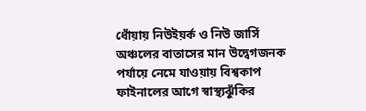ধোঁয়ায় নিউইয়র্ক ও নিউ জার্সি অঞ্চলের বাতাসের মান উদ্বেগজনক পর্যায়ে নেমে যাওয়ায় বিশ্বকাপ ফাইনালের আগে স্বাস্থ্যঝুঁকির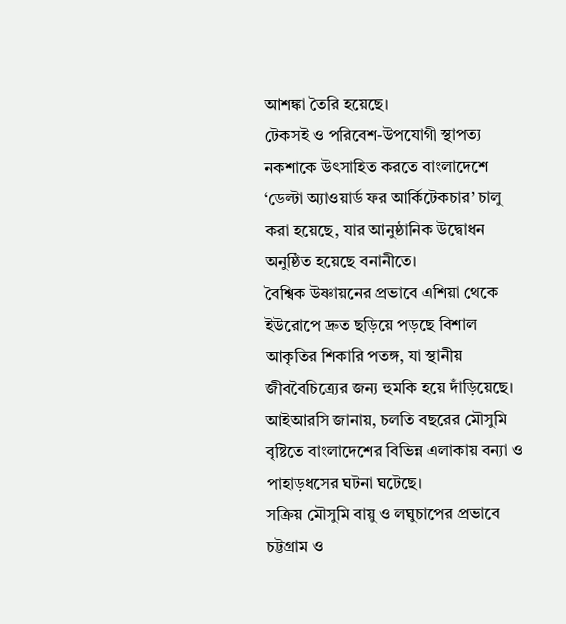আশঙ্কা তৈরি হয়েছে।
টেকসই ও পরিবেশ-উপযোগী স্থাপত্য নকশাকে উৎসাহিত করতে বাংলাদেশে ‘ডেল্টা অ্যাওয়ার্ড ফর আর্কিটেকচার’ চালু করা হয়েছে, যার আনুষ্ঠানিক উদ্বোধন অনুষ্ঠিত হয়েছে বনানীতে।
বৈশ্বিক উষ্ণায়নের প্রভাবে এশিয়া থেকে ইউরোপে দ্রুত ছড়িয়ে পড়ছে বিশাল আকৃতির শিকারি পতঙ্গ, যা স্থানীয় জীববৈচিত্র্যের জন্য হুমকি হয়ে দাঁড়িয়েছে।
আইআরসি জানায়, চলতি বছরের মৌসুমি বৃষ্টিতে বাংলাদেশের বিভিন্ন এলাকায় বন্যা ও পাহাড়ধসের ঘটনা ঘটেছে।
সক্রিয় মৌসুমি বায়ু ও লঘুচাপের প্রভাবে চট্টগ্রাম ও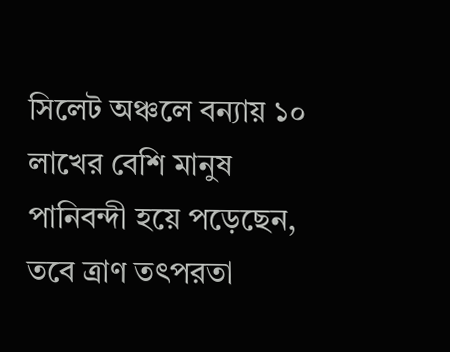সিলেট অঞ্চলে বন্যায় ১০ লাখের বেশি মানুষ পানিবন্দী হয়ে পড়েছেন, তবে ত্রাণ তৎপরতা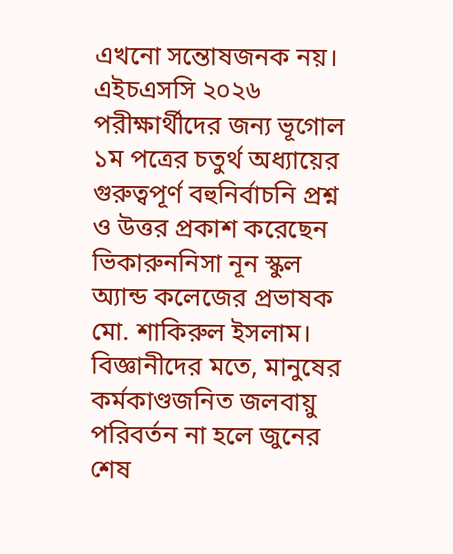এখনো সন্তোষজনক নয়।
এইচএসসি ২০২৬ পরীক্ষার্থীদের জন্য ভূগোল ১ম পত্রের চতুর্থ অধ্যায়ের গুরুত্বপূর্ণ বহুনির্বাচনি প্রশ্ন ও উত্তর প্রকাশ করেছেন ভিকারুননিসা নূন স্কুল অ্যান্ড কলেজের প্রভাষক মো. শাকিরুল ইসলাম।
বিজ্ঞানীদের মতে, মানুষের কর্মকাণ্ডজনিত জলবায়ু পরিবর্তন না হলে জুনের শেষ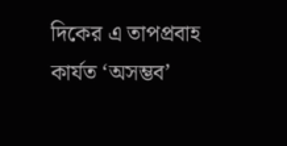দিকের এ তাপপ্রবাহ কার্যত ‘অসম্ভব’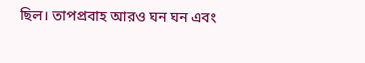ছিল। তাপপ্রবাহ আরও ঘন ঘন এবং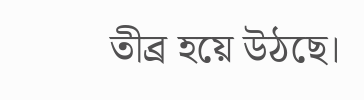তীব্র হয়ে উঠছে।